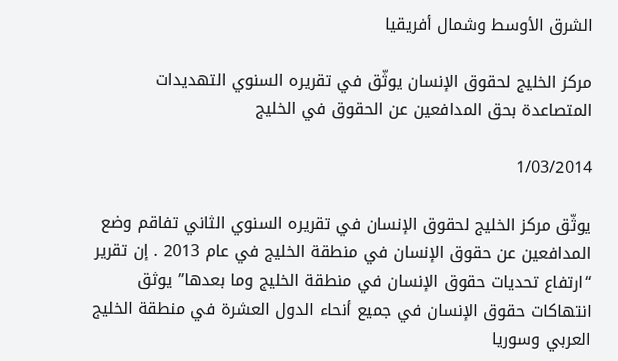الشرق الأوسط وشمال أفريقيا

مركز الخليج لحقوق الإنسان يوثّق في تقريره السنوي التهديدات المتصاعدة بحق المدافعين عن الحقوق في الخليج

1/03/2014

يوثّق مركز الخليج لحقوق الإنسان في تقريره السنوي الثاني تفاقم وضع المدافعين عن حقوق الإنسان في منطقة الخليج في عام 2013 . إن تقرير “ارتفاع تحديات حقوق الإنسان في منطقة الخليج وما بعدها” يوثق انتهاكات حقوق الإنسان في جميع أنحاء الدول العشرة في منطقة الخليج العربي وسوريا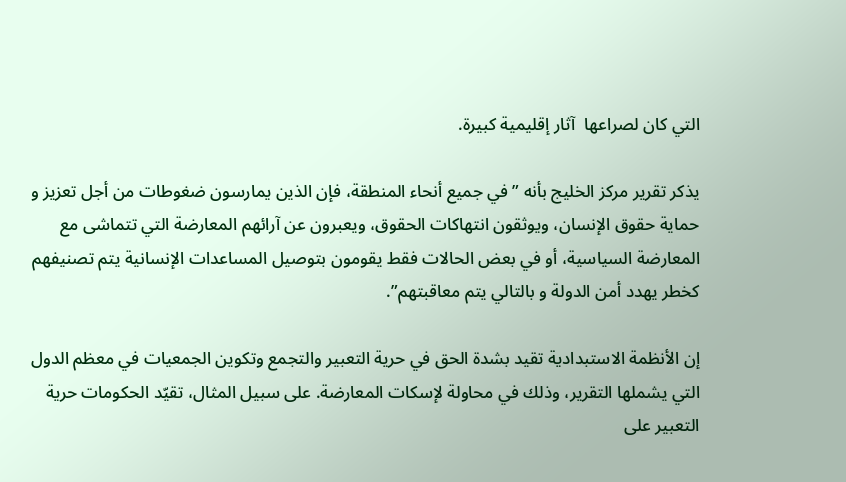التي كان لصراعها  آثار إقليمية كبيرة.

يذكر تقرير مركز الخليج بأنه ” في جميع أنحاء المنطقة، فإن الذين يمارسون ضغوطات من أجل تعزيز و حماية حقوق الإنسان، ويوثقون انتهاكات الحقوق، ويعبرون عن آرائهم المعارضة التي تتماشى مع المعارضة السياسية، أو في بعض الحالات فقط يقومون بتوصيل المساعدات الإنسانية يتم تصنيفهم كخطر يهدد أمن الدولة و بالتالي يتم معاقبتهم”.

إن الأنظمة الاستبدادية تقيد بشدة الحق في حرية التعبير والتجمع وتكوين الجمعيات في معظم الدول التي يشملها التقرير، وذلك في محاولة لإسكات المعارضة. على سبيل المثال، تقيّد الحكومات حرية التعبير على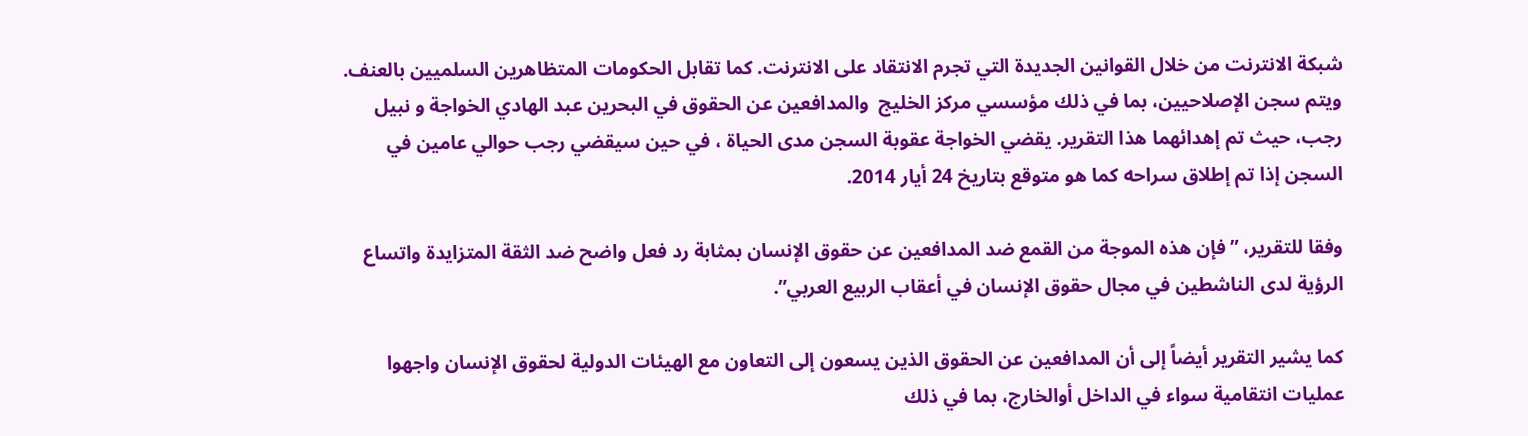شبكة الانترنت من خلال القوانين الجديدة التي تجرم الانتقاد على الانترنت. كما تقابل الحكومات المتظاهرين السلميين بالعنف. ويتم سجن الإصلاحيين، بما في ذلك مؤسسي مركز الخليج  والمدافعين عن الحقوق في البحرين عبد الهادي الخواجة و نبيل رجب، حيث تم إهدائهما هذا التقرير. يقضي الخواجة عقوبة السجن مدى الحياة ، في حين سيقضي رجب حوالي عامين في السجن إذا تم إطلاق سراحه كما هو متوقع بتاريخ 24 أيار 2014.

وفقا للتقرير، ” فإن هذه الموجة من القمع ضد المدافعين عن حقوق الإنسان بمثابة رد فعل واضح ضد الثقة المتزايدة واتساع الرؤية لدى الناشطين في مجال حقوق الإنسان في أعقاب الربيع العربي”.

كما يشير التقرير أيضاً إلى أن المدافعين عن الحقوق الذين يسعون إلى التعاون مع الهيئات الدولية لحقوق الإنسان واجهوا عمليات انتقامية سواء في الداخل أوالخارج، بما في ذلك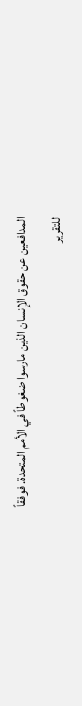المدافعين عن حقوق الإنسان الذين مارسوا ضغوطاً في الأمم المتحدة. فوفقاً للتقرير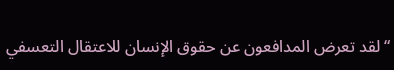“لقد تعرض المدافعون عن حقوق الإنسان للاعتقال التعسفي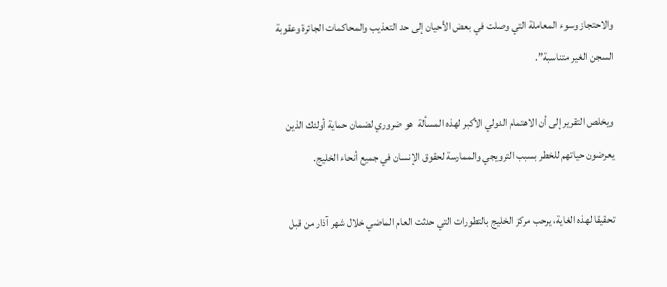والاحتجاز وسوء المعاملة التي وصلت في بعض الأحيان إلى حد التعذيب والمحاكمات الجائرة وعقوبة السجن الغير متناسبة”.

ويخلص التقرير إلى أن الاهتمام الدولي الأكبر لهذه المسألة  هو ضروري لضمان حماية أولئك الذين يعرضون حياتهم للخطر بسبب الترويجي والممارسة لحقوق الإنسان في جميع أنحاء الخليج.

تحقيقا لهذه الغاية، يرحب مركز الخليج بالتطورات التي حدثت العام الماضي خلال شهر آذار من قبل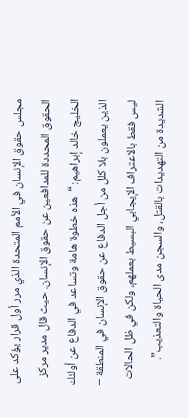مجلس حقوق الإنسان في الأمم المتحدة الذي مرر أول قرار يؤكد على الحقوق المحددة للمدافعين عن حقوق الإنسان. حيث قال مدير مركز الخليج خالد إبراهيم: “هذه خطوة هامة وتساعد في الدفاع عن أولئك الذين يعملون بلا كلل من أجل الدفاع عن حقوق الإنسان في المنطقة – ليس فقط بالاعتراف الإيجابي البسيط بعملهم، ولكن في ظل الحالات الشديدة من التهديدات بالقتل، والسجن مدى الحياة والتعذيب”.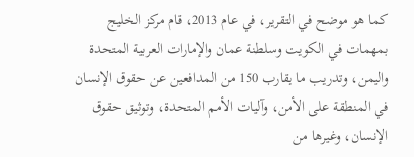كما هو موضح في التقرير، في عام 2013، قام مركز الخليج بمهمات في الكويت وسلطنة عمان والإمارات العربية المتحدة واليمن، وتدريب ما يقارب 150 من المدافعين عن حقوق الإنسان في المنطقة على الأمن، وآليات الأمم المتحدة، وتوثيق حقوق الإنسان، وغيرها من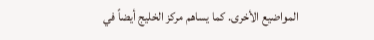المواضيع الأخرى. كما يساهم مركز الخليج أيضاً في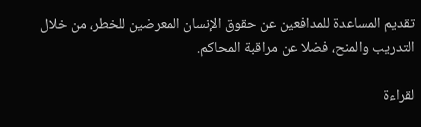تقديم المساعدة للمدافعين عن حقوق الإنسان المعرضين للخطر، من خلال التدريب والمنح، فضلا عن مراقبة المحاكم.

لقراءة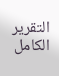التقرير الكامل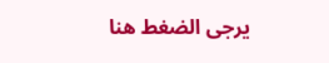يرجى الضغط هنا